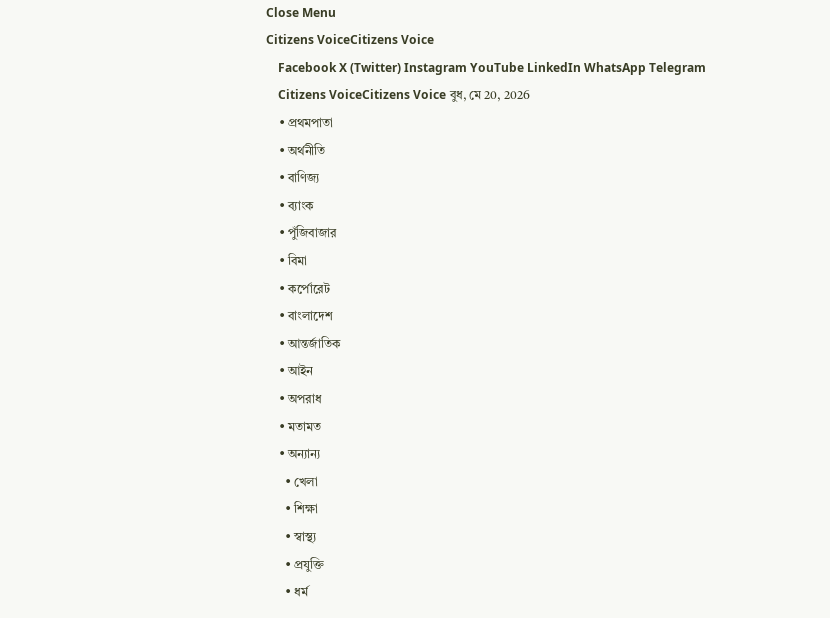Close Menu
Citizens VoiceCitizens Voice
    Facebook X (Twitter) Instagram YouTube LinkedIn WhatsApp Telegram
    Citizens VoiceCitizens Voice বুধ, মে 20, 2026
    • প্রথমপাতা
    • অর্থনীতি
    • বাণিজ্য
    • ব্যাংক
    • পুঁজিবাজার
    • বিমা
    • কর্পোরেট
    • বাংলাদেশ
    • আন্তর্জাতিক
    • আইন
    • অপরাধ
    • মতামত
    • অন্যান্য
      • খেলা
      • শিক্ষা
      • স্বাস্থ্য
      • প্রযুক্তি
      • ধর্ম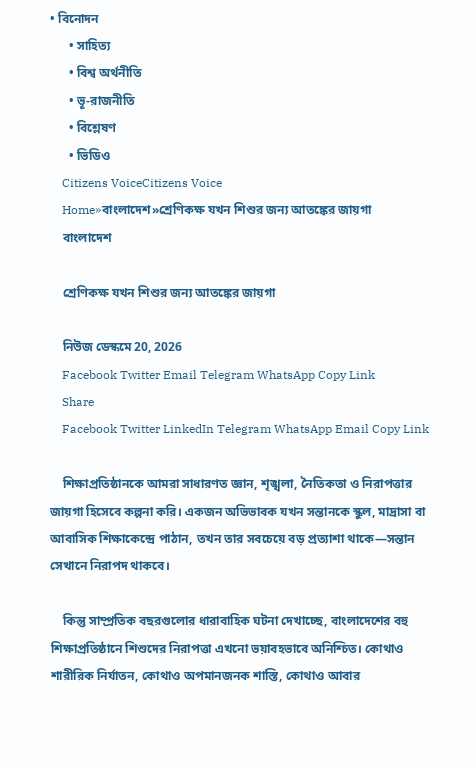• বিনোদন
      • সাহিত্য
      • বিশ্ব অর্থনীতি
      • ভূ-রাজনীতি
      • বিশ্লেষণ
      • ভিডিও
    Citizens VoiceCitizens Voice
    Home»বাংলাদেশ»শ্রেণিকক্ষ যখন শিশুর জন্য আতঙ্কের জায়গা
    বাংলাদেশ

    শ্রেণিকক্ষ যখন শিশুর জন্য আতঙ্কের জায়গা

    নিউজ ডেস্কমে 20, 2026
    Facebook Twitter Email Telegram WhatsApp Copy Link
    Share
    Facebook Twitter LinkedIn Telegram WhatsApp Email Copy Link

    শিক্ষাপ্রতিষ্ঠানকে আমরা সাধারণত জ্ঞান, শৃঙ্খলা, নৈতিকতা ও নিরাপত্তার জায়গা হিসেবে কল্পনা করি। একজন অভিভাবক যখন সন্তানকে স্কুল, মাদ্রাসা বা আবাসিক শিক্ষাকেন্দ্রে পাঠান, তখন তার সবচেয়ে বড় প্রত্যাশা থাকে—সন্তান সেখানে নিরাপদ থাকবে।

    কিন্তু সাম্প্রতিক বছরগুলোর ধারাবাহিক ঘটনা দেখাচ্ছে, বাংলাদেশের বহু শিক্ষাপ্রতিষ্ঠানে শিশুদের নিরাপত্তা এখনো ভয়াবহভাবে অনিশ্চিত। কোথাও শারীরিক নির্যাতন, কোথাও অপমানজনক শাস্তি, কোথাও আবার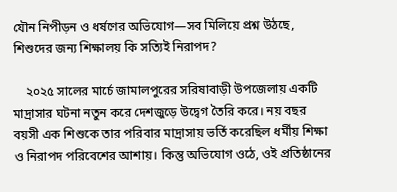যৌন নিপীড়ন ও ধর্ষণের অভিযোগ—সব মিলিয়ে প্রশ্ন উঠছে, শিশুদের জন্য শিক্ষালয় কি সত্যিই নিরাপদ?

    ২০২৫ সালের মার্চে জামালপুরের সরিষাবাড়ী উপজেলায় একটি মাদ্রাসার ঘটনা নতুন করে দেশজুড়ে উদ্বেগ তৈরি করে। নয় বছর বয়সী এক শিশুকে তার পরিবার মাদ্রাসায় ভর্তি করেছিল ধর্মীয় শিক্ষা ও নিরাপদ পরিবেশের আশায়। কিন্তু অভিযোগ ওঠে, ওই প্রতিষ্ঠানের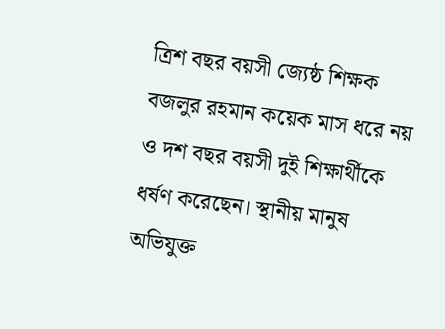ত্রিশ বছর বয়সী জ্যেষ্ঠ শিক্ষক বজলুর রহমান কয়েক মাস ধরে নয় ও দশ বছর বয়সী দুই শিক্ষার্থীকে ধর্ষণ করেছেন। স্থানীয় মানুষ অভিযুক্ত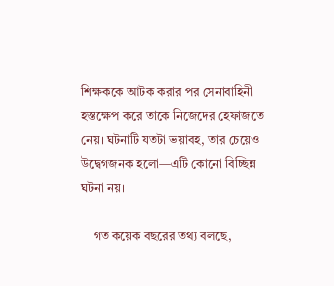শিক্ষককে আটক করার পর সেনাবাহিনী হস্তক্ষেপ করে তাকে নিজেদের হেফাজতে নেয়। ঘটনাটি যতটা ভয়াবহ, তার চেয়েও উদ্বেগজনক হলো—এটি কোনো বিচ্ছিন্ন ঘটনা নয়।

    গত কয়েক বছরের তথ্য বলছে,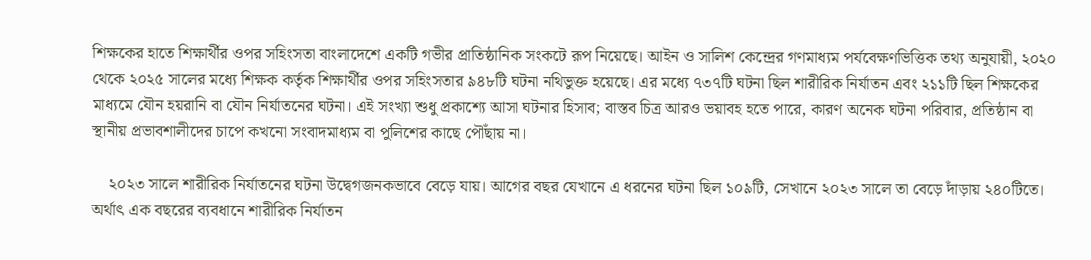শিক্ষকের হাতে শিক্ষার্থীর ওপর সহিংসতা বাংলাদেশে একটি গভীর প্রাতিষ্ঠানিক সংকটে রূপ নিয়েছে। আইন ও সালিশ কেন্দ্রের গণমাধ্যম পর্যবেক্ষণভিত্তিক তথ্য অনুযায়ী, ২০২০ থেকে ২০২৫ সালের মধ্যে শিক্ষক কর্তৃক শিক্ষার্থীর ওপর সহিংসতার ৯৪৮টি ঘটনা নথিভুক্ত হয়েছে। এর মধ্যে ৭৩৭টি ঘটনা ছিল শারীরিক নির্যাতন এবং ২১১টি ছিল শিক্ষকের মাধ্যমে যৌন হয়রানি বা যৌন নির্যাতনের ঘটনা। এই সংখ্যা শুধু প্রকাশ্যে আসা ঘটনার হিসাব; বাস্তব চিত্র আরও ভয়াবহ হতে পারে, কারণ অনেক ঘটনা পরিবার, প্রতিষ্ঠান বা স্থানীয় প্রভাবশালীদের চাপে কখনো সংবাদমাধ্যম বা পুলিশের কাছে পৌঁছায় না।

    ২০২৩ সালে শারীরিক নির্যাতনের ঘটনা উদ্বেগজনকভাবে বেড়ে যায়। আগের বছর যেখানে এ ধরনের ঘটনা ছিল ১০৯টি, সেখানে ২০২৩ সালে তা বেড়ে দাঁড়ায় ২৪০টিতে। অর্থাৎ এক বছরের ব্যবধানে শারীরিক নির্যাতন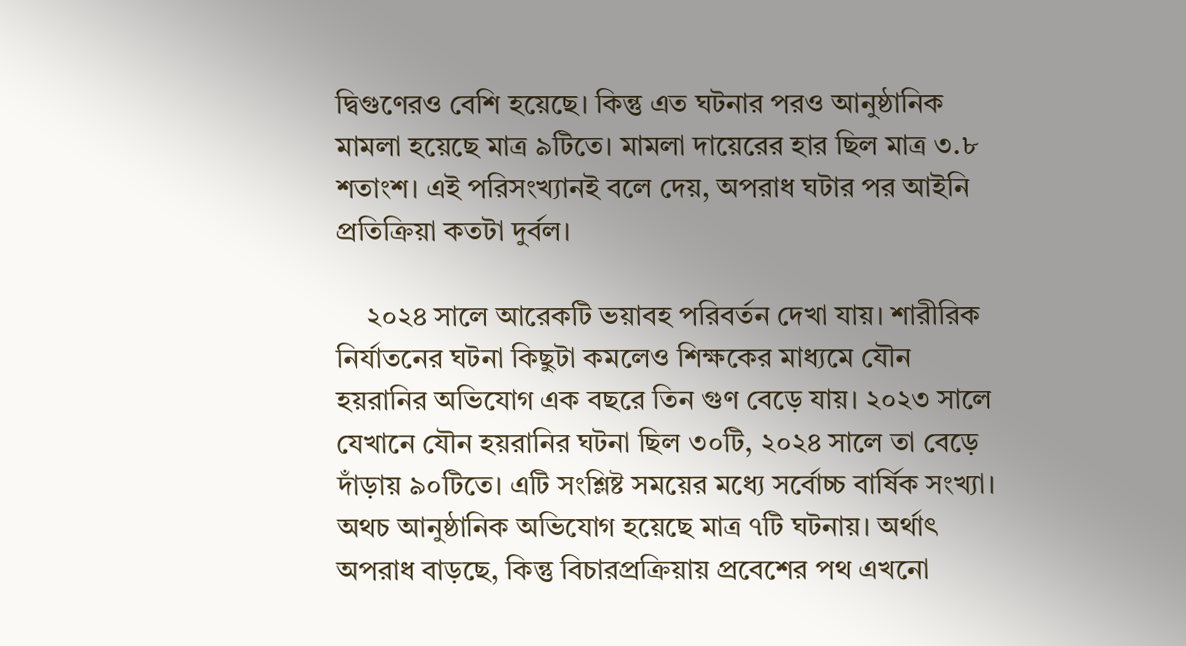দ্বিগুণেরও বেশি হয়েছে। কিন্তু এত ঘটনার পরও আনুষ্ঠানিক মামলা হয়েছে মাত্র ৯টিতে। মামলা দায়েরের হার ছিল মাত্র ৩.৮ শতাংশ। এই পরিসংখ্যানই বলে দেয়, অপরাধ ঘটার পর আইনি প্রতিক্রিয়া কতটা দুর্বল।

    ২০২৪ সালে আরেকটি ভয়াবহ পরিবর্তন দেখা যায়। শারীরিক নির্যাতনের ঘটনা কিছুটা কমলেও শিক্ষকের মাধ্যমে যৌন হয়রানির অভিযোগ এক বছরে তিন গুণ বেড়ে যায়। ২০২৩ সালে যেখানে যৌন হয়রানির ঘটনা ছিল ৩০টি, ২০২৪ সালে তা বেড়ে দাঁড়ায় ৯০টিতে। এটি সংশ্লিষ্ট সময়ের মধ্যে সর্বোচ্চ বার্ষিক সংখ্যা। অথচ আনুষ্ঠানিক অভিযোগ হয়েছে মাত্র ৭টি ঘটনায়। অর্থাৎ অপরাধ বাড়ছে, কিন্তু বিচারপ্রক্রিয়ায় প্রবেশের পথ এখনো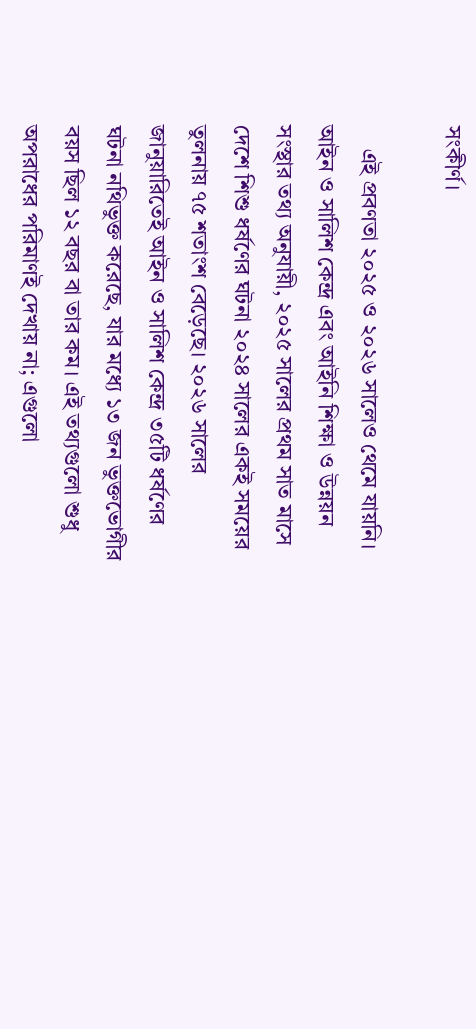সংকীর্ণ।

    এই প্রবণতা ২০২৫ ও ২০২৬ সালেও থেমে যায়নি। আইন ও সালিশ কেন্দ্র এবং আইনি শিক্ষা ও উন্নয়ন সংস্থার তথ্য অনুযায়ী, ২০২৫ সালের প্রথম সাত মাসে দেশে শিশু ধর্ষণের ঘটনা ২০২৪ সালের একই সময়ের তুলনায় ৭৫ শতাংশ বেড়েছে। ২০২৬ সালের জানুয়ারিতেই আইন ও সালিশ কেন্দ্র ৩৫টি ধর্ষণের ঘটনা নথিভুক্ত করেছে, যার মধ্যে ১৩ জন ভুক্তভোগীর বয়স ছিল ১২ বছর বা তার কম। এই তথ্যগুলো শুধু অপরাধের পরিমাণই দেখায় না; এগুলো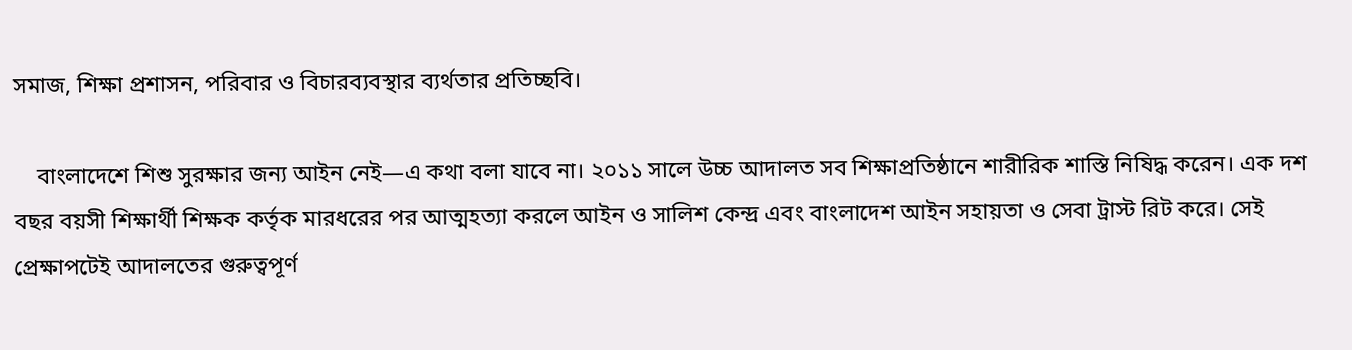সমাজ, শিক্ষা প্রশাসন, পরিবার ও বিচারব্যবস্থার ব্যর্থতার প্রতিচ্ছবি।

    বাংলাদেশে শিশু সুরক্ষার জন্য আইন নেই—এ কথা বলা যাবে না। ২০১১ সালে উচ্চ আদালত সব শিক্ষাপ্রতিষ্ঠানে শারীরিক শাস্তি নিষিদ্ধ করেন। এক দশ বছর বয়সী শিক্ষার্থী শিক্ষক কর্তৃক মারধরের পর আত্মহত্যা করলে আইন ও সালিশ কেন্দ্র এবং বাংলাদেশ আইন সহায়তা ও সেবা ট্রাস্ট রিট করে। সেই প্রেক্ষাপটেই আদালতের গুরুত্বপূর্ণ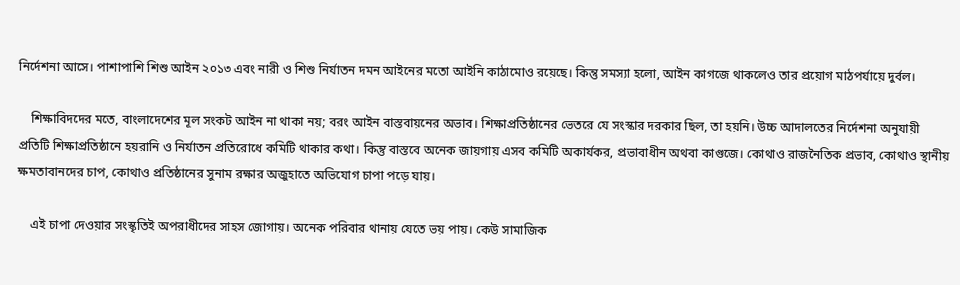নির্দেশনা আসে। পাশাপাশি শিশু আইন ২০১৩ এবং নারী ও শিশু নির্যাতন দমন আইনের মতো আইনি কাঠামোও রয়েছে। কিন্তু সমস্যা হলো, আইন কাগজে থাকলেও তার প্রয়োগ মাঠপর্যায়ে দুর্বল।

    শিক্ষাবিদদের মতে, বাংলাদেশের মূল সংকট আইন না থাকা নয়; বরং আইন বাস্তবায়নের অভাব। শিক্ষাপ্রতিষ্ঠানের ভেতরে যে সংস্কার দরকার ছিল, তা হয়নি। উচ্চ আদালতের নির্দেশনা অনুযায়ী প্রতিটি শিক্ষাপ্রতিষ্ঠানে হয়রানি ও নির্যাতন প্রতিরোধে কমিটি থাকার কথা। কিন্তু বাস্তবে অনেক জায়গায় এসব কমিটি অকার্যকর, প্রভাবাধীন অথবা কাগুজে। কোথাও রাজনৈতিক প্রভাব, কোথাও স্থানীয় ক্ষমতাবানদের চাপ, কোথাও প্রতিষ্ঠানের সুনাম রক্ষার অজুহাতে অভিযোগ চাপা পড়ে যায়।

    এই চাপা দেওয়ার সংস্কৃতিই অপরাধীদের সাহস জোগায়। অনেক পরিবার থানায় যেতে ভয় পায়। কেউ সামাজিক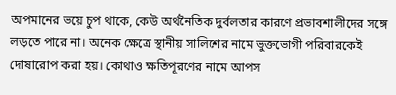অপমানের ভয়ে চুপ থাকে, কেউ অর্থনৈতিক দুর্বলতার কারণে প্রভাবশালীদের সঙ্গে লড়তে পারে না। অনেক ক্ষেত্রে স্থানীয় সালিশের নামে ভুক্তভোগী পরিবারকেই দোষারোপ করা হয়। কোথাও ক্ষতিপূরণের নামে আপস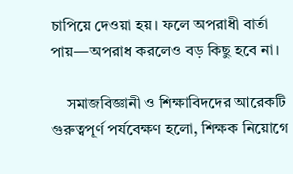চাপিয়ে দেওয়া হয়। ফলে অপরাধী বার্তা পায়—অপরাধ করলেও বড় কিছু হবে না।

    সমাজবিজ্ঞানী ও শিক্ষাবিদদের আরেকটি গুরুত্বপূর্ণ পর্যবেক্ষণ হলো, শিক্ষক নিয়োগে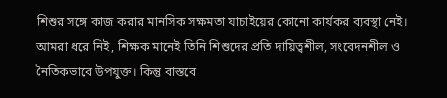শিশুর সঙ্গে কাজ করার মানসিক সক্ষমতা যাচাইয়ের কোনো কার্যকর ব্যবস্থা নেই। আমরা ধরে নিই, শিক্ষক মানেই তিনি শিশুদের প্রতি দায়িত্বশীল, সংবেদনশীল ও নৈতিকভাবে উপযুক্ত। কিন্তু বাস্তবে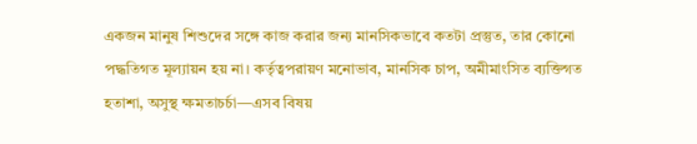একজন মানুষ শিশুদের সঙ্গে কাজ করার জন্য মানসিকভাবে কতটা প্রস্তুত, তার কোনো পদ্ধতিগত মূল্যায়ন হয় না। কর্তৃত্বপরায়ণ মনোভাব, মানসিক চাপ, অমীমাংসিত ব্যক্তিগত হতাশা, অসুস্থ ক্ষমতাচর্চা—এসব বিষয়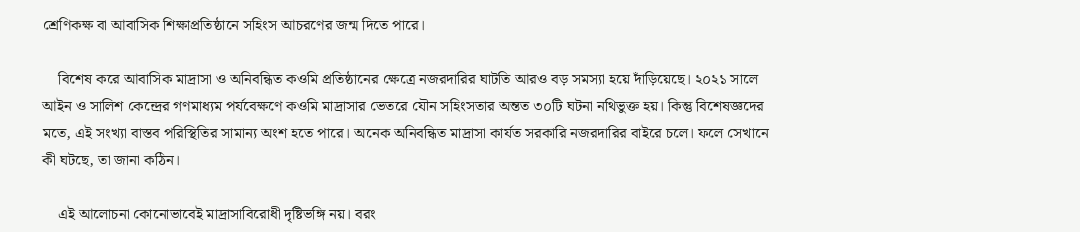শ্রেণিকক্ষ বা আবাসিক শিক্ষাপ্রতিষ্ঠানে সহিংস আচরণের জন্ম দিতে পারে।

    বিশেষ করে আবাসিক মাদ্রাসা ও অনিবন্ধিত কওমি প্রতিষ্ঠানের ক্ষেত্রে নজরদারির ঘাটতি আরও বড় সমস্যা হয়ে দাঁড়িয়েছে। ২০২১ সালে আইন ও সালিশ কেন্দ্রের গণমাধ্যম পর্যবেক্ষণে কওমি মাদ্রাসার ভেতরে যৌন সহিংসতার অন্তত ৩০টি ঘটনা নথিভুক্ত হয়। কিন্তু বিশেষজ্ঞদের মতে, এই সংখ্যা বাস্তব পরিস্থিতির সামান্য অংশ হতে পারে। অনেক অনিবন্ধিত মাদ্রাসা কার্যত সরকারি নজরদারির বাইরে চলে। ফলে সেখানে কী ঘটছে, তা জানা কঠিন।

    এই আলোচনা কোনোভাবেই মাদ্রাসাবিরোধী দৃষ্টিভঙ্গি নয়। বরং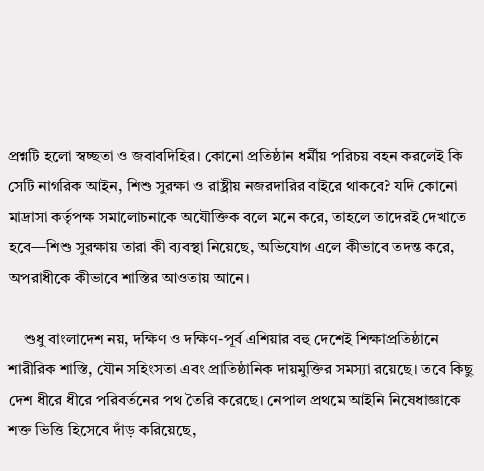প্রশ্নটি হলো স্বচ্ছতা ও জবাবদিহির। কোনো প্রতিষ্ঠান ধর্মীয় পরিচয় বহন করলেই কি সেটি নাগরিক আইন, শিশু সুরক্ষা ও রাষ্ট্রীয় নজরদারির বাইরে থাকবে? যদি কোনো মাদ্রাসা কর্তৃপক্ষ সমালোচনাকে অযৌক্তিক বলে মনে করে, তাহলে তাদেরই দেখাতে হবে—শিশু সুরক্ষায় তারা কী ব্যবস্থা নিয়েছে, অভিযোগ এলে কীভাবে তদন্ত করে, অপরাধীকে কীভাবে শাস্তির আওতায় আনে।

    শুধু বাংলাদেশ নয়, দক্ষিণ ও দক্ষিণ-পূর্ব এশিয়ার বহু দেশেই শিক্ষাপ্রতিষ্ঠানে শারীরিক শাস্তি, যৌন সহিংসতা এবং প্রাতিষ্ঠানিক দায়মুক্তির সমস্যা রয়েছে। তবে কিছু দেশ ধীরে ধীরে পরিবর্তনের পথ তৈরি করেছে। নেপাল প্রথমে আইনি নিষেধাজ্ঞাকে শক্ত ভিত্তি হিসেবে দাঁড় করিয়েছে,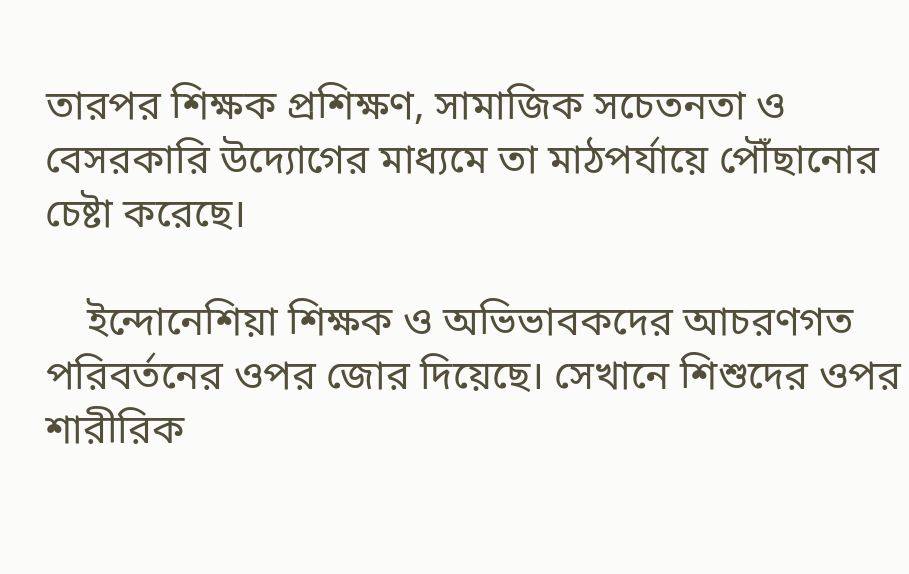তারপর শিক্ষক প্রশিক্ষণ, সামাজিক সচেতনতা ও বেসরকারি উদ্যোগের মাধ্যমে তা মাঠপর্যায়ে পৌঁছানোর চেষ্টা করেছে।

    ইন্দোনেশিয়া শিক্ষক ও অভিভাবকদের আচরণগত পরিবর্তনের ওপর জোর দিয়েছে। সেখানে শিশুদের ওপর শারীরিক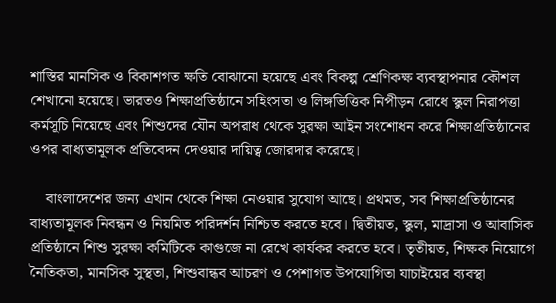শাস্তির মানসিক ও বিকাশগত ক্ষতি বোঝানো হয়েছে এবং বিকল্প শ্রেণিকক্ষ ব্যবস্থাপনার কৌশল শেখানো হয়েছে। ভারতও শিক্ষাপ্রতিষ্ঠানে সহিংসতা ও লিঙ্গভিত্তিক নিপীড়ন রোধে স্কুল নিরাপত্তা কর্মসূচি নিয়েছে এবং শিশুদের যৌন অপরাধ থেকে সুরক্ষা আইন সংশোধন করে শিক্ষাপ্রতিষ্ঠানের ওপর বাধ্যতামূলক প্রতিবেদন দেওয়ার দায়িত্ব জোরদার করেছে।

    বাংলাদেশের জন্য এখান থেকে শিক্ষা নেওয়ার সুযোগ আছে। প্রথমত, সব শিক্ষাপ্রতিষ্ঠানের বাধ্যতামূলক নিবন্ধন ও নিয়মিত পরিদর্শন নিশ্চিত করতে হবে। দ্বিতীয়ত, স্কুল, মাদ্রাসা ও আবাসিক প্রতিষ্ঠানে শিশু সুরক্ষা কমিটিকে কাগুজে না রেখে কার্যকর করতে হবে। তৃতীয়ত, শিক্ষক নিয়োগে নৈতিকতা, মানসিক সুস্থতা, শিশুবান্ধব আচরণ ও পেশাগত উপযোগিতা যাচাইয়ের ব্যবস্থা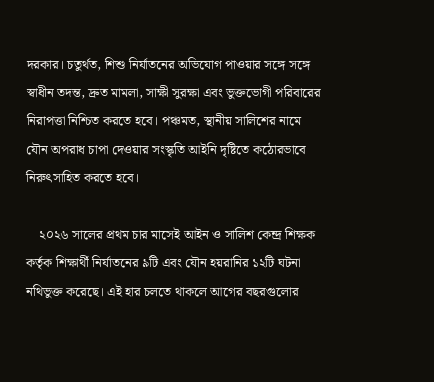দরকার। চতুর্থত, শিশু নির্যাতনের অভিযোগ পাওয়ার সঙ্গে সঙ্গে স্বাধীন তদন্ত, দ্রুত মামলা, সাক্ষী সুরক্ষা এবং ভুক্তভোগী পরিবারের নিরাপত্তা নিশ্চিত করতে হবে। পঞ্চমত, স্থানীয় সালিশের নামে যৌন অপরাধ চাপা দেওয়ার সংস্কৃতি আইনি দৃষ্টিতে কঠোরভাবে নিরুৎসাহিত করতে হবে।

    ২০২৬ সালের প্রথম চার মাসেই আইন ও সালিশ কেন্দ্র শিক্ষক কর্তৃক শিক্ষার্থী নির্যাতনের ৯টি এবং যৌন হয়রানির ১২টি ঘটনা নথিভুক্ত করেছে। এই হার চলতে থাকলে আগের বছরগুলোর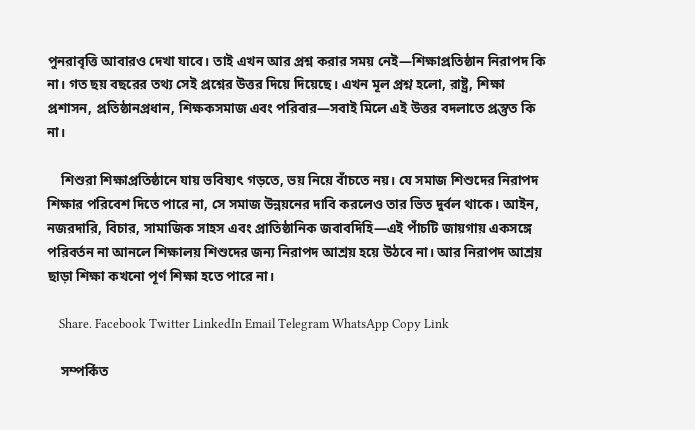পুনরাবৃত্তি আবারও দেখা যাবে। তাই এখন আর প্রশ্ন করার সময় নেই—শিক্ষাপ্রতিষ্ঠান নিরাপদ কি না। গত ছয় বছরের তথ্য সেই প্রশ্নের উত্তর দিয়ে দিয়েছে। এখন মূল প্রশ্ন হলো, রাষ্ট্র, শিক্ষা প্রশাসন, প্রতিষ্ঠানপ্রধান, শিক্ষকসমাজ এবং পরিবার—সবাই মিলে এই উত্তর বদলাতে প্রস্তুত কি না।

    শিশুরা শিক্ষাপ্রতিষ্ঠানে যায় ভবিষ্যৎ গড়তে, ভয় নিয়ে বাঁচতে নয়। যে সমাজ শিশুদের নিরাপদ শিক্ষার পরিবেশ দিতে পারে না, সে সমাজ উন্নয়নের দাবি করলেও তার ভিত দুর্বল থাকে। আইন, নজরদারি, বিচার, সামাজিক সাহস এবং প্রাতিষ্ঠানিক জবাবদিহি—এই পাঁচটি জায়গায় একসঙ্গে পরিবর্তন না আনলে শিক্ষালয় শিশুদের জন্য নিরাপদ আশ্রয় হয়ে উঠবে না। আর নিরাপদ আশ্রয় ছাড়া শিক্ষা কখনো পূর্ণ শিক্ষা হতে পারে না।

    Share. Facebook Twitter LinkedIn Email Telegram WhatsApp Copy Link

    সম্পর্কিত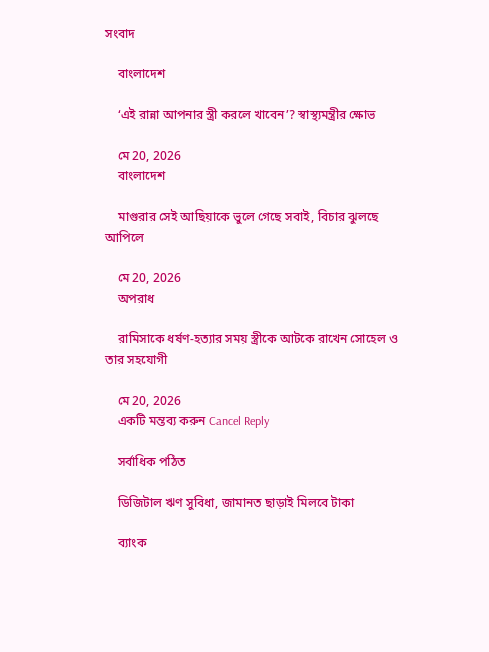সংবাদ

    বাংলাদেশ

    ‘এই রান্না আপনার স্ত্রী করলে খাবেন’? স্বাস্থ্যমন্ত্রীর ক্ষোভ

    মে 20, 2026
    বাংলাদেশ

    মাগুরার সেই আছিয়াকে ভুলে গেছে সবাই, বিচার ঝুলছে আপিলে

    মে 20, 2026
    অপরাধ

    রামিসাকে ধর্ষণ-হত্যার সময় স্ত্রীকে আটকে রাখেন সোহেল ও তার সহযোগী

    মে 20, 2026
    একটি মন্তব্য করুন Cancel Reply

    সর্বাধিক পঠিত

    ডিজিটাল ঋণ সুবিধা, জামানত ছাড়াই মিলবে টাকা

    ব্যাংক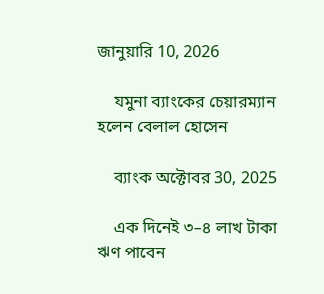জানুয়ারি 10, 2026

    যমুনা ব্যাংকের চেয়ারম্যান হলেন বেলাল হোসেন

    ব্যাংক অক্টোবর 30, 2025

    এক দিনেই ৩–৪ লাখ টাকা ঋণ পাবেন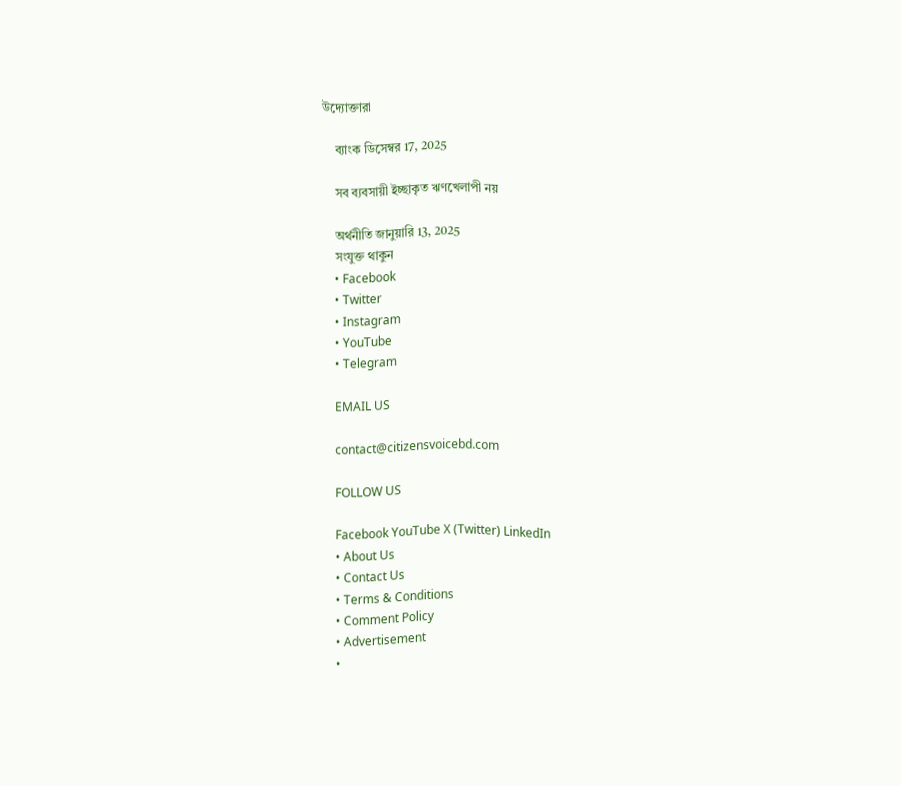উদ্যোক্তারা

    ব্যাংক ডিসেম্বর 17, 2025

    সব ব্যবসায়ী ইচ্ছাকৃত ঋণখেলাপী নয়

    অর্থনীতি জানুয়ারি 13, 2025
    সংযুক্ত থাকুন
    • Facebook
    • Twitter
    • Instagram
    • YouTube
    • Telegram

    EMAIL US

    contact@citizensvoicebd.com

    FOLLOW US

    Facebook YouTube X (Twitter) LinkedIn
    • About Us
    • Contact Us
    • Terms & Conditions
    • Comment Policy
    • Advertisement
    •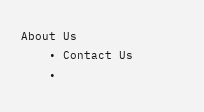About Us
    • Contact Us
    •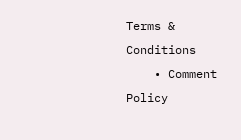Terms & Conditions
    • Comment Policy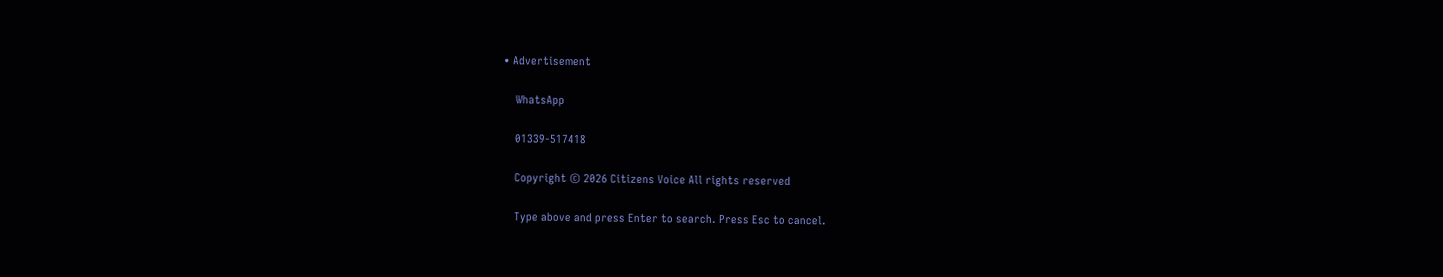• Advertisement

    WhatsApp

    01339-517418

    Copyright © 2026 Citizens Voice All rights reserved

    Type above and press Enter to search. Press Esc to cancel.